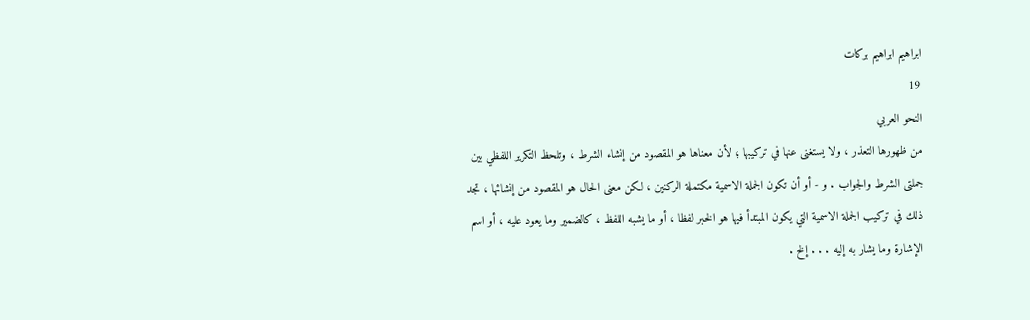ابراهيم ابراهيم بركات
19
النحو العربي
من ظهورها التعذر ، ولا يستغنى عنها في تركيبها ؛ لأن معناها هو المقصود من إنشاء الشرط ، وتلحظ التكرير اللفظي بين جملتى الشرط والجواب . و - أو أن تكون الجملة الاسمية مكتملة الركنين ، لكن معنى الحال هو المقصود من إنشائها ، تجد ذلك في تركيب الجملة الاسمية التي يكون المبتدأ فيها هو الخبر لفظا ، أو ما يشبه اللفظ ، كالضمير وما يعود عليه ، أو اسم الإشارة وما يشار به إليه . . . إلخ .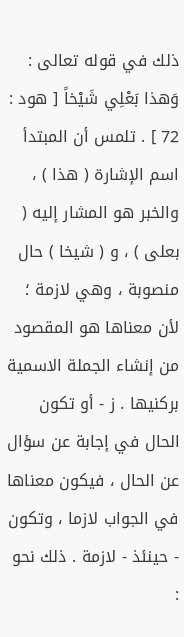ذلك في قوله تعالى : وَهذا بَعْلِي شَيْخاً [ هود : 72 ] . تلمس أن المبتدأ اسم الإشارة ( هذا ) ، والخبر هو المشار إليه ( بعلى ) ، و ( شيخا ) حال منصوبة ، وهي لازمة ؛ لأن معناها هو المقصود من إنشاء الجملة الاسمية بركنيها . ز - أو تكون الحال في إجابة عن سؤال عن الحال ، فيكون معناها في الجواب لازما ، وتكون - حينئذ - لازمة . ذلك نحو :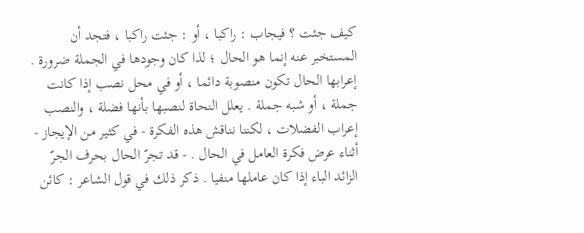كيف جئت ؟ فيجاب : راكبا ، أو : جئت راكبا ، فتجد أن المستخبر عنه إنما هو الحال ؛ لذا كان وجودها في الجملة ضرورة . إعرابها الحال تكون منصوبة دائما ، أو في محل نصب إذا كانت جملة ، أو شبه جملة . يعلل النحاة لنصبها بأنها فضلة ، والنصب إعراب الفضلات ، لكننا نناقش هذه الفكرة - في كثير من الإيجاز - أثناء عرض فكرة العامل في الحال . - قد تجرّ الحال بحرف الجرّ الزائد الباء إذا كان عاملها منفيا . ذكر ذلك في قول الشاعر : كائن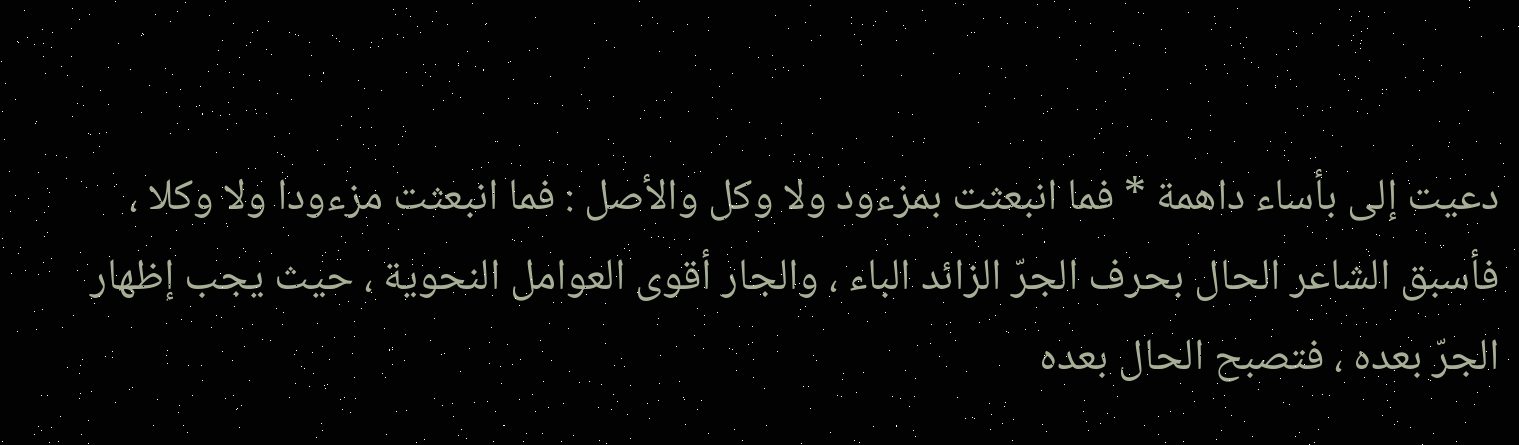دعيت إلى بأساء داهمة * فما انبعثت بمزءود ولا وكل والأصل : فما انبعثت مزءودا ولا وكلا ، فأسبق الشاعر الحال بحرف الجرّ الزائد الباء ، والجار أقوى العوامل النحوية ، حيث يجب إظهار الجرّ بعده ، فتصبح الحال بعده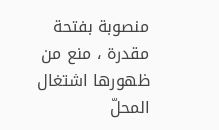منصوبة بفتحة مقدرة ، منع من ظهورها اشتغال المحلّ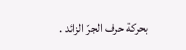بحركة حرف الجرّ الزائد .